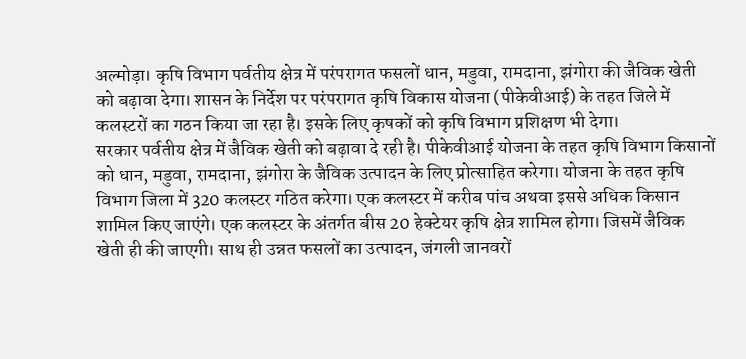अल्मोड़ा। कृषि विभाग पर्वतीय क्षेत्र में परंपरागत फसलों धान, मडुवा, रामदाना, झंगोरा की जैविक खेती को बढ़ावा देगा। शासन के निर्देश पर परंपरागत कृषि विकास योजना (पीकेवीआई) के तहत जिले में कलस्टरों का गठन किया जा रहा है। इसके लिए कृषकों को कृषि विभाग प्रशिक्षण भी देगा।
सरकार पर्वतीय क्षेत्र में जैविक खेती को बढ़ावा दे रही है। पीकेवीआई योजना के तहत कृषि विभाग किसानों को धान, मडुवा, रामदाना, झंगोरा के जैविक उत्पादन के लिए प्रोत्साहित करेगा। योजना के तहत कृषि विभाग जिला में 320 कलस्टर गठित करेगा। एक कलस्टर में करीब पांच अथवा इससे अधिक किसान शामिल किए जाएंगे। एक कलस्टर के अंतर्गत बीस 20 हेक्टेयर कृषि क्षेत्र शामिल होगा। जिसमें जैविक खेती ही की जाएगी। साथ ही उन्नत फसलों का उत्पादन, जंगली जानवरों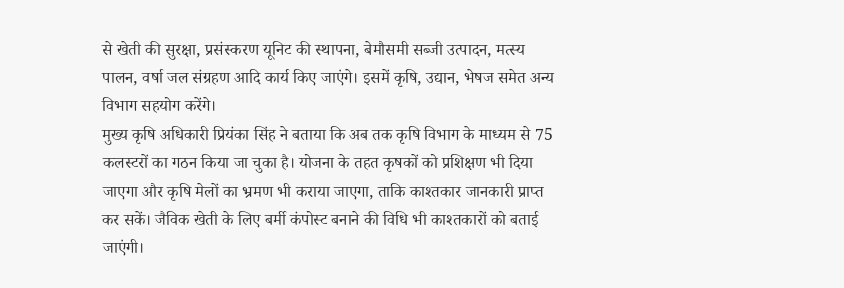से खेती की सुरक्षा, प्रसंस्करण यूनिट की स्थापना, बेमौसमी सब्जी उत्पादन, मत्स्य पालन, वर्षा जल संग्रहण आदि कार्य किए जाएंगे। इसमें कृषि, उद्यान, भेषज समेत अन्य विभाग सहयोग करेंगे।
मुख्य कृषि अधिकारी प्रियंका सिंह ने बताया कि अब तक कृषि विभाग के माध्यम से 75 कलस्टरों का गठन किया जा चुका है। योजना के तहत कृषकों को प्रशिक्षण भी दिया जाएगा और कृषि मेलों का भ्रमण भी कराया जाएगा, ताकि काश्तकार जानकारी प्राप्त कर सकें। जैविक खेती के लिए बर्मी कंपोस्ट बनाने की विधि भी काश्तकारों को बताई जाएंगी।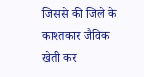जिससे की जिले के काश्तकार जैविक खेती कर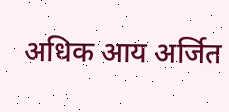अधिक आय अर्जित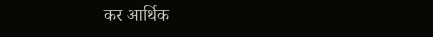कर आर्थिक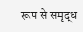रूप से समृद्ध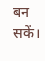बन सकें।